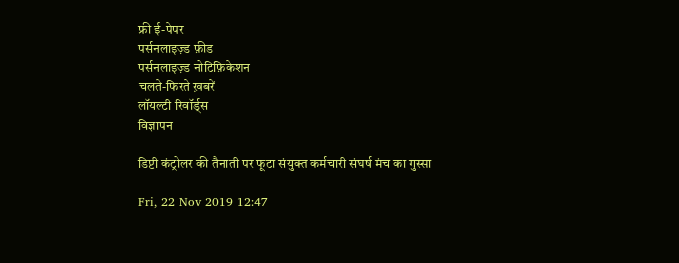फ्री ई-पेपर
पर्सनलाइज़्ड फ़ीड
पर्सनलाइज़्ड नोटिफ़िकेशन
चलते-फिरते ख़बरें
लॉयल्टी रिवॉर्ड्स
विज्ञापन

डिप्टी कंट्रोलर की तैनाती पर फूटा संयुक्त कर्मचारी संघर्ष मंच का गुस्सा

Fri, 22 Nov 2019 12:47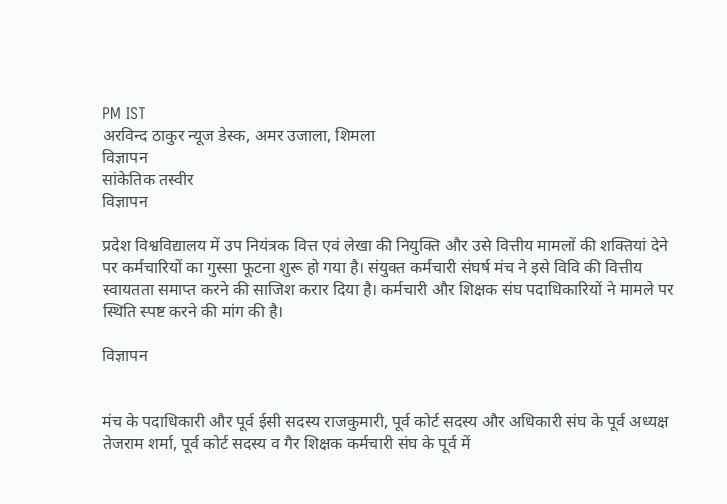PM IST
अरविन्द ठाकुर न्यूज डेस्क, अमर उजाला, शिमला
विज्ञापन
सांकेतिक तस्वीर
विज्ञापन

प्रदेश विश्वविद्यालय में उप नियंत्रक वित्त एवं लेखा की नियुक्ति और उसे वित्तीय मामलों की शक्तियां देने पर कर्मचारियों का गुस्सा फूटना शुरू हो गया है। संयुक्त कर्मचारी संघर्ष मंच ने इसे विवि की वित्तीय स्वायतता समाप्त करने की साजिश करार दिया है। कर्मचारी और शिक्षक संघ पदाधिकारियों ने मामले पर स्थिति स्पष्ट करने की मांग की है।

विज्ञापन


मंच के पदाधिकारी और पूर्व ईसी सदस्य राजकुमारी, पूर्व कोर्ट सदस्य और अधिकारी संघ के पूर्व अध्यक्ष तेजराम शर्मा, पूर्व कोर्ट सदस्य व गैर शिक्षक कर्मचारी संघ के पूर्व में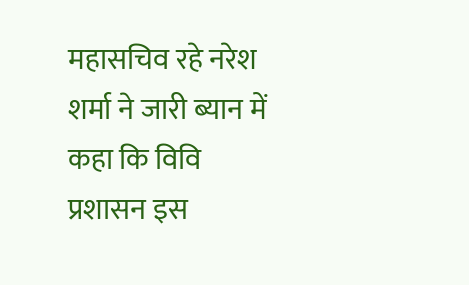महासचिव रहे नरेश शर्मा ने जारी ब्यान में कहा कि विवि प्रशासन इस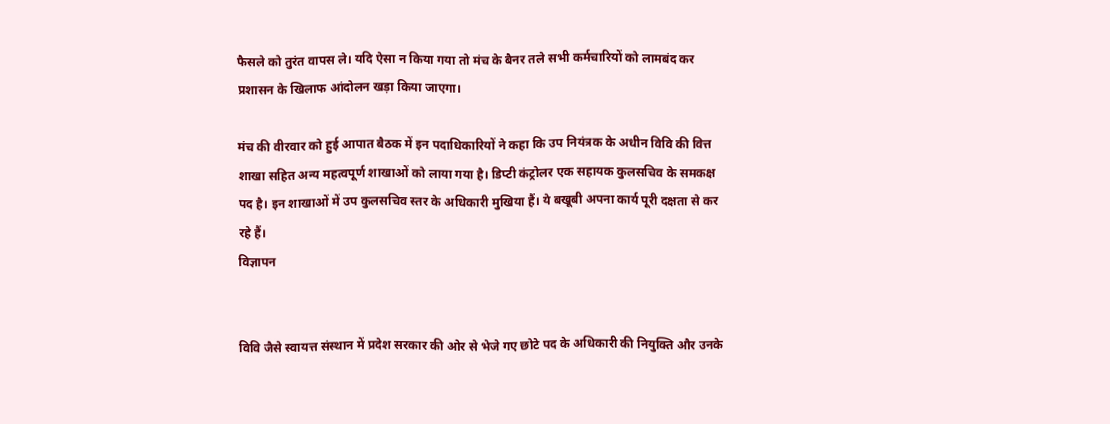फैसले को तुरंत वापस ले। यदि ऐसा न किया गया तो मंच के बैनर तले सभी कर्मचारियों को लामबंद कर प्रशासन के खिलाफ आंदोलन खड़ा किया जाएगा।

मंच की वीरवार को हुई आपात बैठक में इन पदाधिकारियों ने कहा कि उप नियंत्रक के अधीन विवि की वित्त शाखा सहित अन्य महत्वपूर्ण शाखाओं को लाया गया है। डिप्टी कंट्रोलर एक सहायक कुलसचिव के समकक्ष पद है। इन शाखाओं में उप कुलसचिव स्तर के अधिकारी मुखिया हैं। ये बखूबी अपना कार्य पूरी दक्षता से कर रहे हैं।
विज्ञापन


विवि जैसे स्वायत्त संस्थान में प्रदेश सरकार की ओर से भेजे गए छोटे पद के अधिकारी की नियुक्ति और उनके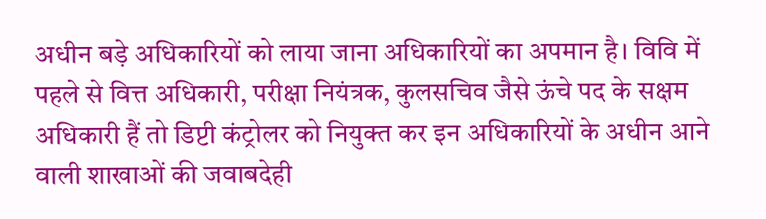अधीन बड़े अधिकारियों को लाया जाना अधिकारियों का अपमान है। विवि में पहले से वित्त अधिकारी, परीक्षा नियंत्रक, कुलसचिव जैसे ऊंचे पद के सक्षम अधिकारी हैं तो डिप्टी कंट्रोलर को नियुक्त कर इन अधिकारियों के अधीन आने वाली शाखाओं की जवाबदेही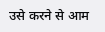उसे करने से आम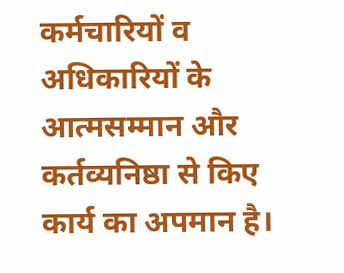कर्मचारियों व अधिकारियों के आत्मसम्मान और कर्तव्यनिष्ठा से किए कार्य का अपमान है।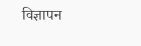विज्ञापन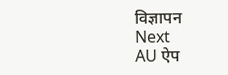विज्ञापन
Next
AU ऐप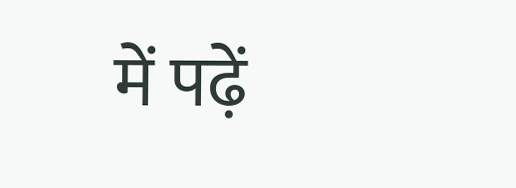में पढ़ें